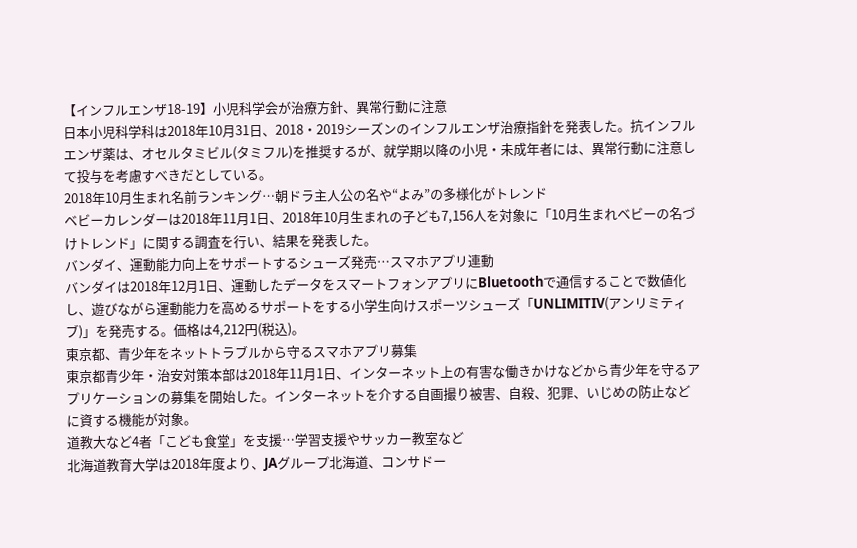【インフルエンザ18-19】小児科学会が治療方針、異常行動に注意
日本小児科学科は2018年10月31日、2018・2019シーズンのインフルエンザ治療指針を発表した。抗インフルエンザ薬は、オセルタミビル(タミフル)を推奨するが、就学期以降の小児・未成年者には、異常行動に注意して投与を考慮すべきだとしている。
2018年10月生まれ名前ランキング…朝ドラ主人公の名や“よみ”の多様化がトレンド
ベビーカレンダーは2018年11月1日、2018年10月生まれの子ども7,156人を対象に「10月生まれベビーの名づけトレンド」に関する調査を行い、結果を発表した。
バンダイ、運動能力向上をサポートするシューズ発売…スマホアプリ連動
バンダイは2018年12月1日、運動したデータをスマートフォンアプリにBluetoothで通信することで数値化し、遊びながら運動能力を高めるサポートをする小学生向けスポーツシューズ「UNLIMITIV(アンリミティブ)」を発売する。価格は4,212円(税込)。
東京都、青少年をネットトラブルから守るスマホアプリ募集
東京都青少年・治安対策本部は2018年11月1日、インターネット上の有害な働きかけなどから青少年を守るアプリケーションの募集を開始した。インターネットを介する自画撮り被害、自殺、犯罪、いじめの防止などに資する機能が対象。
道教大など4者「こども食堂」を支援…学習支援やサッカー教室など
北海道教育大学は2018年度より、JAグループ北海道、コンサドー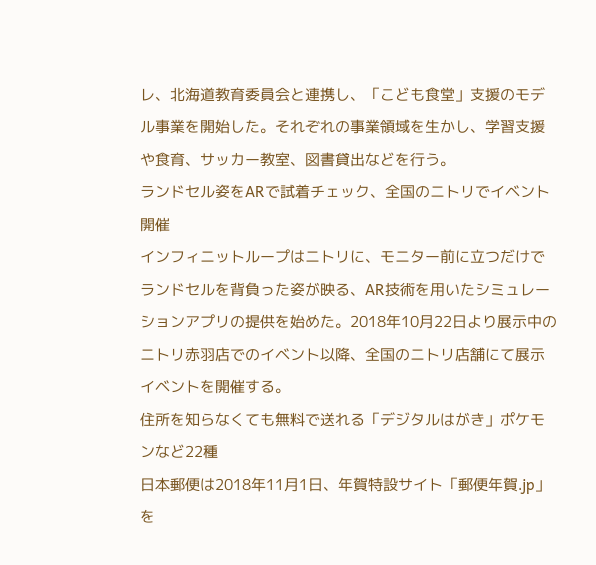レ、北海道教育委員会と連携し、「こども食堂」支援のモデル事業を開始した。それぞれの事業領域を生かし、学習支援や食育、サッカー教室、図書貸出などを行う。
ランドセル姿をARで試着チェック、全国のニトリでイベント開催
インフィニットループはニトリに、モニター前に立つだけでランドセルを背負った姿が映る、AR技術を用いたシミュレーションアプリの提供を始めた。2018年10月22日より展示中のニトリ赤羽店でのイベント以降、全国のニトリ店舗にて展示イベントを開催する。
住所を知らなくても無料で送れる「デジタルはがき」ポケモンなど22種
日本郵便は2018年11月1日、年賀特設サイト「郵便年賀.jp」を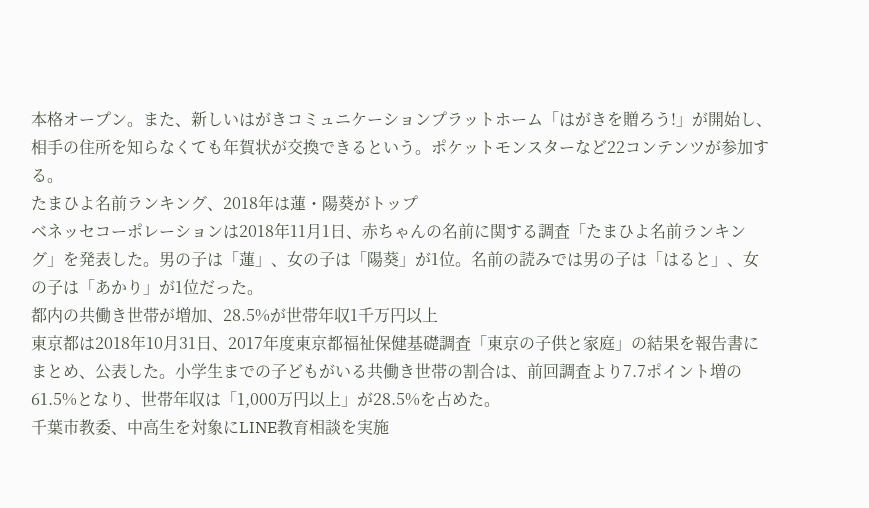本格オープン。また、新しいはがきコミュニケーションプラットホーム「はがきを贈ろう!」が開始し、相手の住所を知らなくても年賀状が交換できるという。ポケットモンスターなど22コンテンツが参加する。
たまひよ名前ランキング、2018年は蓮・陽葵がトップ
ベネッセコーポレーションは2018年11月1日、赤ちゃんの名前に関する調査「たまひよ名前ランキング」を発表した。男の子は「蓮」、女の子は「陽葵」が1位。名前の読みでは男の子は「はると」、女の子は「あかり」が1位だった。
都内の共働き世帯が増加、28.5%が世帯年収1千万円以上
東京都は2018年10月31日、2017年度東京都福祉保健基礎調査「東京の子供と家庭」の結果を報告書にまとめ、公表した。小学生までの子どもがいる共働き世帯の割合は、前回調査より7.7ポイント増の61.5%となり、世帯年収は「1,000万円以上」が28.5%を占めた。
千葉市教委、中高生を対象にLINE教育相談を実施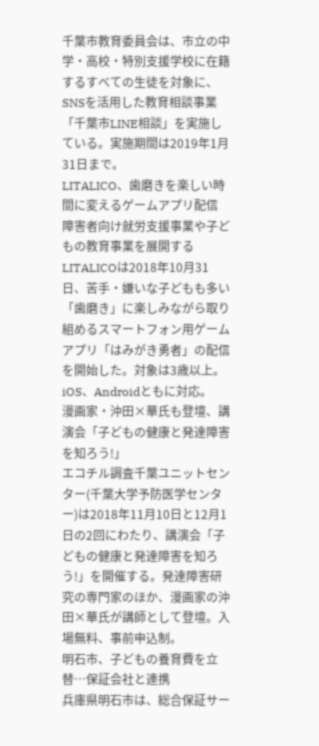千葉市教育委員会は、市立の中学・高校・特別支援学校に在籍するすべての生徒を対象に、SNSを活用した教育相談事業「千葉市LINE相談」を実施している。実施期間は2019年1月31日まで。
LITALICO、歯磨きを楽しい時間に変えるゲームアプリ配信
障害者向け就労支援事業や子どもの教育事業を展開するLITALICOは2018年10月31日、苦手・嫌いな子どもも多い「歯磨き」に楽しみながら取り組めるスマートフォン用ゲームアプリ「はみがき勇者」の配信を開始した。対象は3歳以上。iOS、Androidともに対応。
漫画家・沖田×華氏も登壇、講演会「子どもの健康と発達障害を知ろう!」
エコチル調査千葉ユニットセンター(千葉大学予防医学センター)は2018年11月10日と12月1日の2回にわたり、講演会「子どもの健康と発達障害を知ろう!」を開催する。発達障害研究の専門家のほか、漫画家の沖田×華氏が講師として登壇。入場無料、事前申込制。
明石市、子どもの養育費を立替…保証会社と連携
兵庫県明石市は、総合保証サー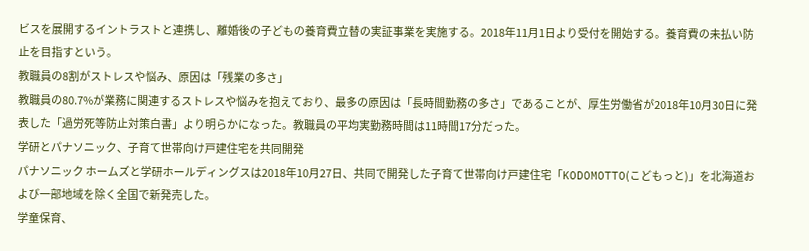ビスを展開するイントラストと連携し、離婚後の子どもの養育費立替の実証事業を実施する。2018年11月1日より受付を開始する。養育費の未払い防止を目指すという。
教職員の8割がストレスや悩み、原因は「残業の多さ」
教職員の80.7%が業務に関連するストレスや悩みを抱えており、最多の原因は「長時間勤務の多さ」であることが、厚生労働省が2018年10月30日に発表した「過労死等防止対策白書」より明らかになった。教職員の平均実勤務時間は11時間17分だった。
学研とパナソニック、子育て世帯向け戸建住宅を共同開発
パナソニック ホームズと学研ホールディングスは2018年10月27日、共同で開発した子育て世帯向け戸建住宅「KODOMOTTO(こどもっと)」を北海道および一部地域を除く全国で新発売した。
学童保育、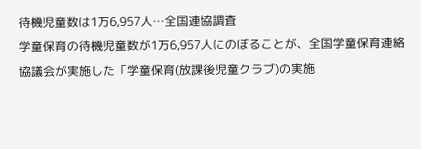待機児童数は1万6,957人…全国連協調査
学童保育の待機児童数が1万6,957人にのぼることが、全国学童保育連絡協議会が実施した「学童保育(放課後児童クラブ)の実施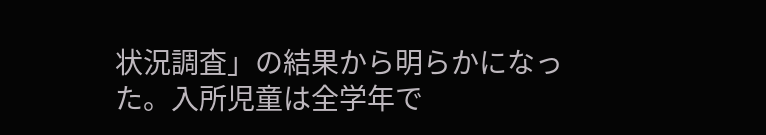状況調査」の結果から明らかになった。入所児童は全学年で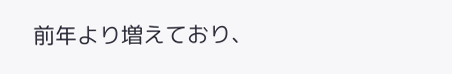前年より増えており、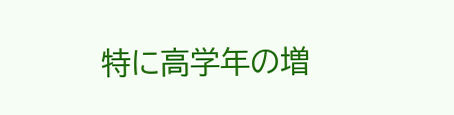特に高学年の増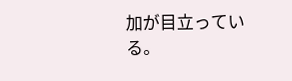加が目立っている。